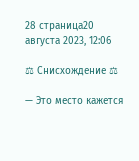28 страница20 августа 2023, 12:06

⚖ Снисхождение ⚖

— Это место кажется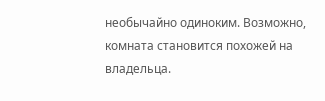необычайно одиноким. Возможно, комната становится похожей на владельца.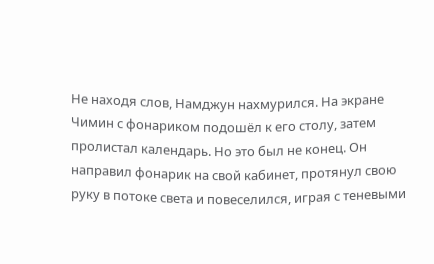Не находя слов, Намджун нахмурился. На экране Чимин с фонариком подошёл к его столу, затем пролистал календарь. Но это был не конец. Он направил фонарик на свой кабинет, протянул свою руку в потоке света и повеселился, играя с теневыми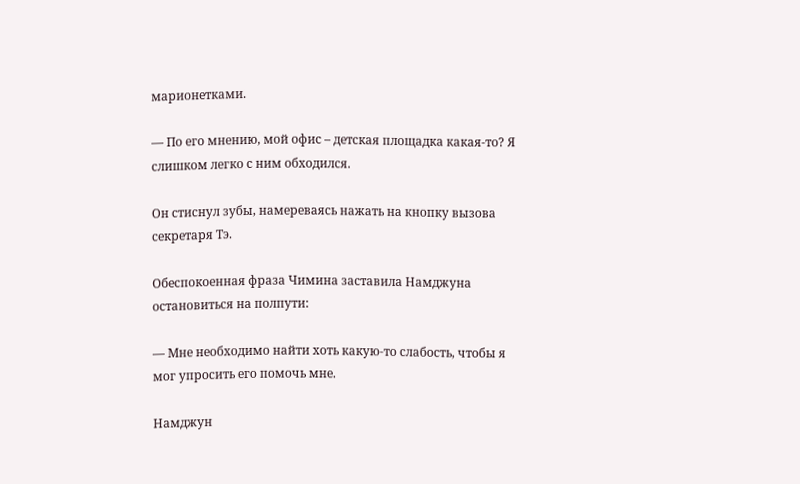марионетками.

— По его мнению, мой офис – детская площадка какая-то? Я слишком легко с ним обходился.

Он стиснул зубы, намереваясь нажать на кнопку вызова секретаря Тэ.

Обеспокоенная фраза Чимина заставила Намджуна остановиться на полпути:

— Мне необходимо найти хоть какую-то слабость, чтобы я мог упросить его помочь мне.

Намджун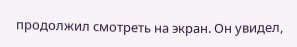продолжил смотреть на экран. Он увидел,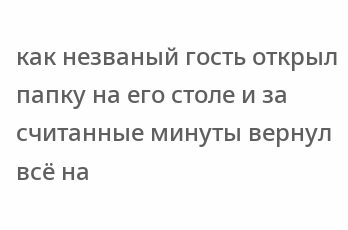как незваный гость открыл папку на его столе и за считанные минуты вернул всё на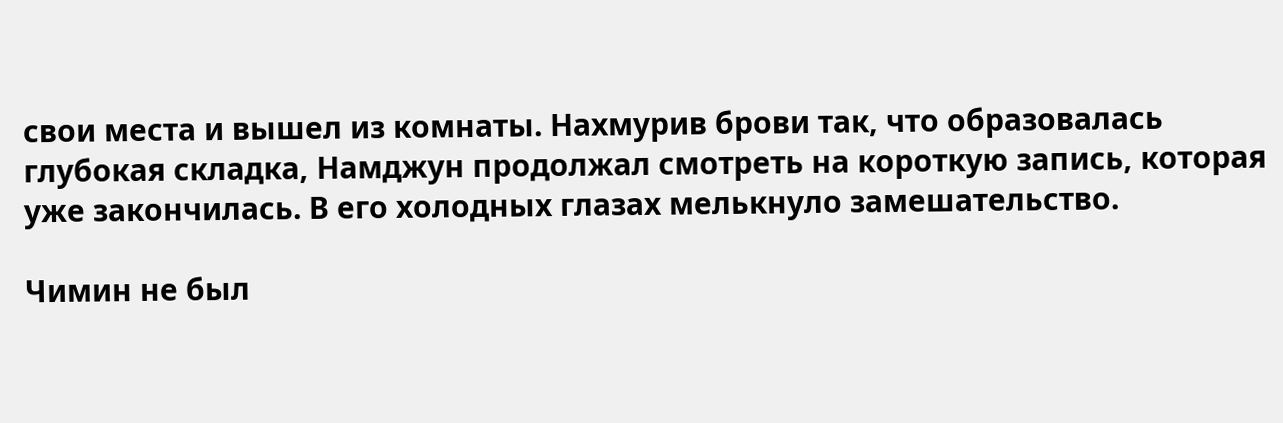свои места и вышел из комнаты. Нахмурив брови так, что образовалась глубокая складка, Намджун продолжал смотреть на короткую запись, которая уже закончилась. В его холодных глазах мелькнуло замешательство.

Чимин не был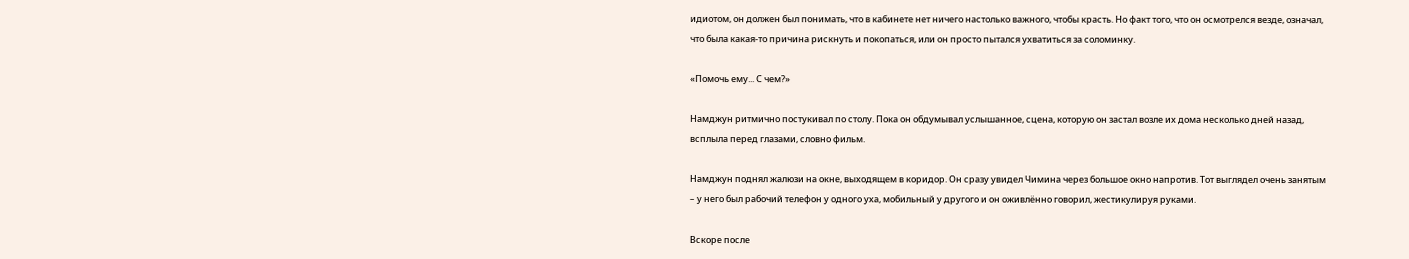идиотом, он должен был понимать, что в кабинете нет ничего настолько важного, чтобы красть. Но факт того, что он осмотрелся везде, означал, что была какая-то причина рискнуть и покопаться, или он просто пытался ухватиться за соломинку.

«Помочь ему... С чем?»

Намджун ритмично постукивал по столу. Пока он обдумывал услышанное, сцена, которую он застал возле их дома несколько дней назад, всплыла перед глазами, словно фильм.

Намджун поднял жалюзи на окне, выходящем в коридор. Он сразу увидел Чимина через большое окно напротив. Тот выглядел очень занятым – у него был рабочий телефон у одного уха, мобильный у другого и он оживлённо говорил, жестикулируя руками.

Вскоре после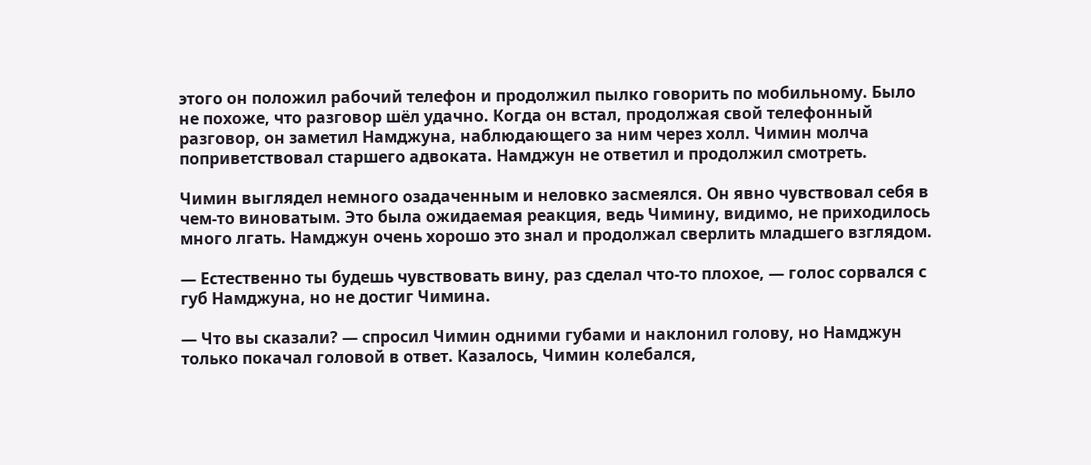этого он положил рабочий телефон и продолжил пылко говорить по мобильному. Было не похоже, что разговор шёл удачно. Когда он встал, продолжая свой телефонный разговор, он заметил Намджуна, наблюдающего за ним через холл. Чимин молча поприветствовал старшего адвоката. Намджун не ответил и продолжил смотреть.

Чимин выглядел немного озадаченным и неловко засмеялся. Он явно чувствовал себя в чем-то виноватым. Это была ожидаемая реакция, ведь Чимину, видимо, не приходилось много лгать. Намджун очень хорошо это знал и продолжал сверлить младшего взглядом.

— Естественно ты будешь чувствовать вину, раз сделал что-то плохое, — голос сорвался с губ Намджуна, но не достиг Чимина.

— Что вы сказали? — спросил Чимин одними губами и наклонил голову, но Намджун только покачал головой в ответ. Казалось, Чимин колебался,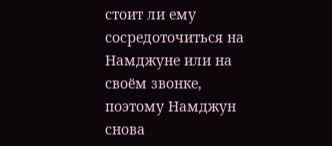стоит ли ему сосредоточиться на Намджуне или на своём звонке, поэтому Намджун снова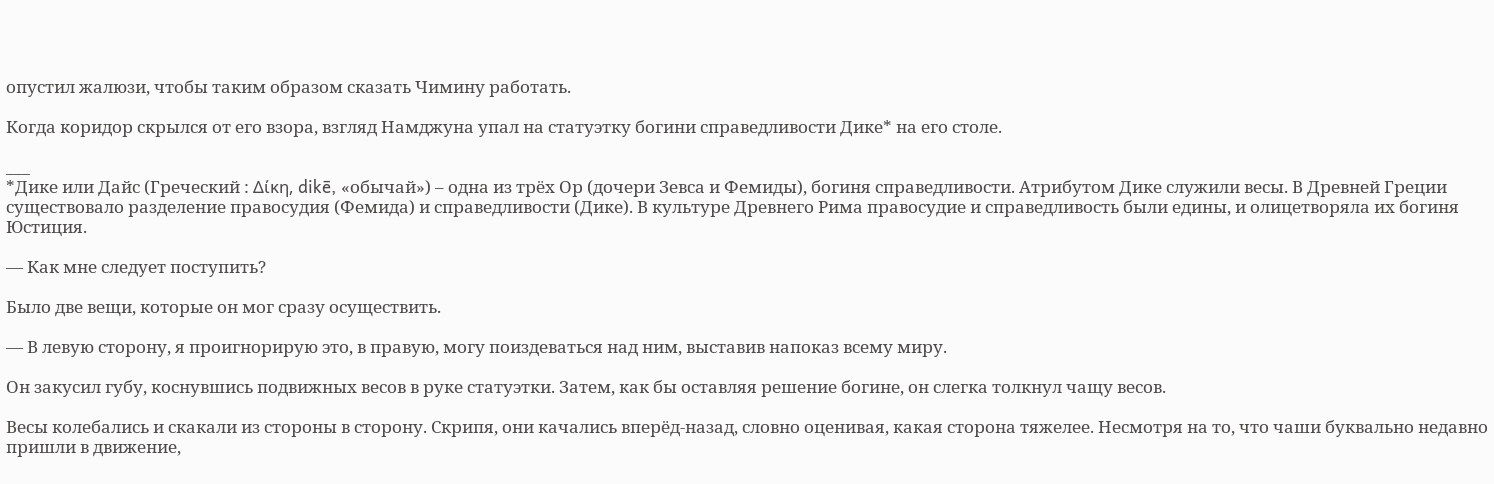опустил жалюзи, чтобы таким образом сказать Чимину работать.

Когда коридор скрылся от его взора, взгляд Намджуна упал на статуэтку богини справедливости Дике* на его столе.

___
*Дике или Дайс (Греческий : Δίκη, dikē, «обычай») – одна из трёх Ор (дочери Зевса и Фемиды), богиня справедливости. Атрибутом Дике служили весы. В Древней Греции существовало разделение правосудия (Фемида) и справедливости (Дике). В культуре Древнего Рима правосудие и справедливость были едины, и олицетворяла их богиня Юстиция.

— Как мне следует поступить?

Было две вещи, которые он мог сразу осуществить.

— В левую сторону, я проигнорирую это, в правую, могу поиздеваться над ним, выставив напоказ всему миру.

Он закусил губу, коснувшись подвижных весов в руке статуэтки. Затем, как бы оставляя решение богине, он слегка толкнул чащу весов.

Весы колебались и скакали из стороны в сторону. Скрипя, они качались вперёд-назад, словно оценивая, какая сторона тяжелее. Несмотря на то, что чаши буквально недавно пришли в движение,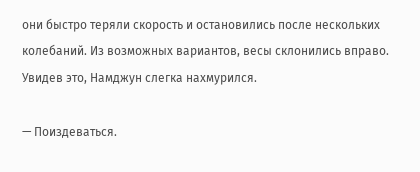они быстро теряли скорость и остановились после нескольких колебаний. Из возможных вариантов, весы склонились вправо. Увидев это, Намджун слегка нахмурился.

— Поиздеваться.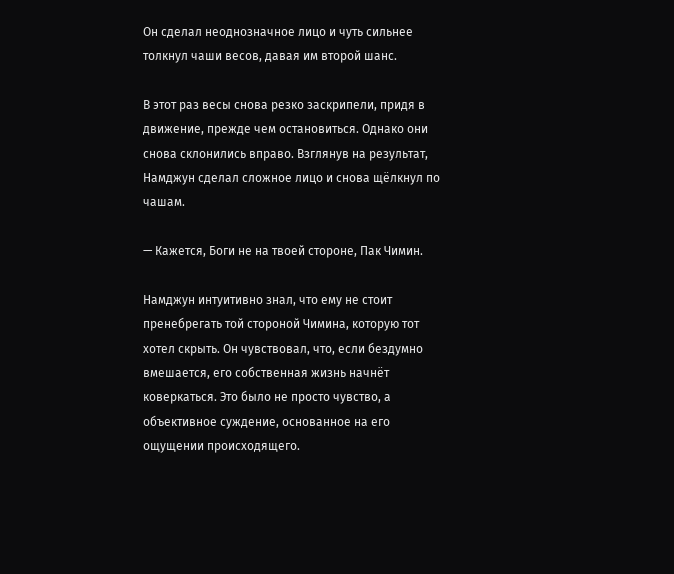Он сделал неоднозначное лицо и чуть сильнее толкнул чаши весов, давая им второй шанс.

В этот раз весы снова резко заскрипели, придя в движение, прежде чем остановиться. Однако они снова склонились вправо. Взглянув на результат, Намджун сделал сложное лицо и снова щёлкнул по чашам.

— Кажется, Боги не на твоей стороне, Пак Чимин.

Намджун интуитивно знал, что ему не стоит пренебрегать той стороной Чимина, которую тот хотел скрыть. Он чувствовал, что, если бездумно вмешается, его собственная жизнь начнёт коверкаться. Это было не просто чувство, а объективное суждение, основанное на его ощущении происходящего.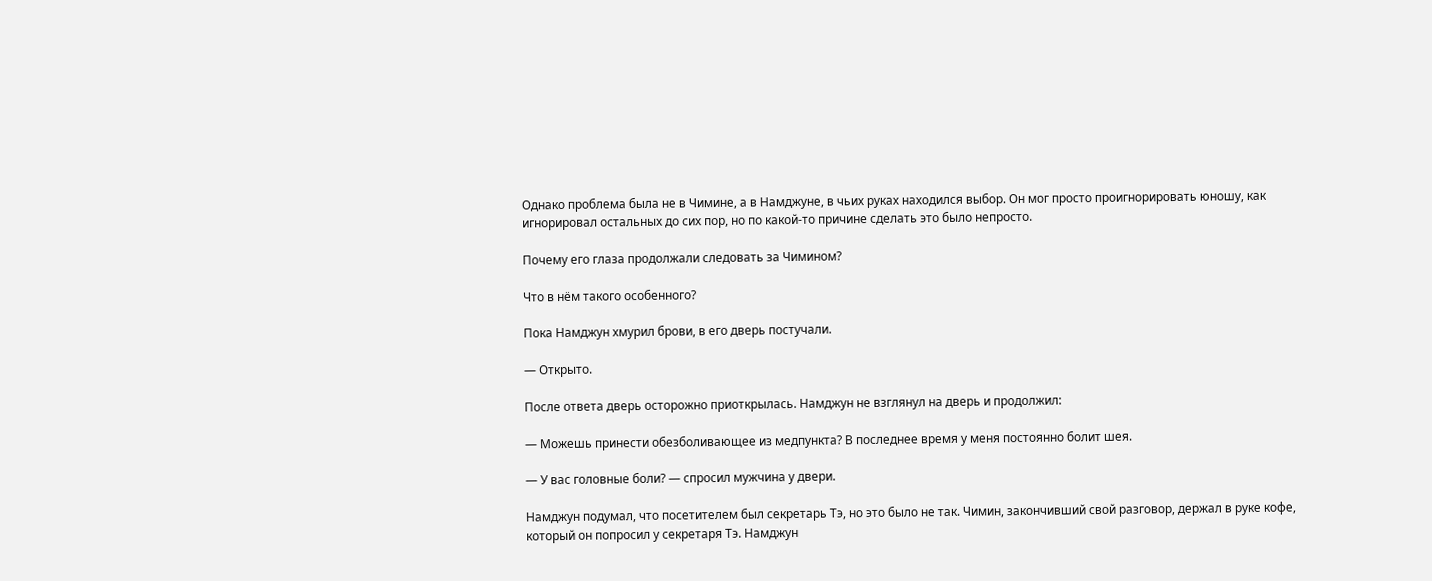Однако проблема была не в Чимине, а в Намджуне, в чьих руках находился выбор. Он мог просто проигнорировать юношу, как игнорировал остальных до сих пор, но по какой-то причине сделать это было непросто.

Почему его глаза продолжали следовать за Чимином?

Что в нём такого особенного?

Пока Намджун хмурил брови, в его дверь постучали.

— Открыто.

После ответа дверь осторожно приоткрылась. Намджун не взглянул на дверь и продолжил:

— Можешь принести обезболивающее из медпункта? В последнее время у меня постоянно болит шея.

— У вас головные боли? — спросил мужчина у двери.

Намджун подумал, что посетителем был секретарь Тэ, но это было не так. Чимин, закончивший свой разговор, держал в руке кофе, который он попросил у секретаря Тэ. Намджун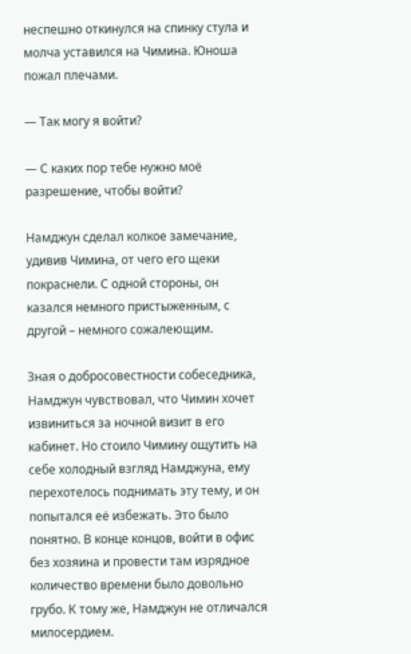неспешно откинулся на спинку стула и молча уставился на Чимина. Юноша пожал плечами.

— Так могу я войти?

— С каких пор тебе нужно моё разрешение, чтобы войти?

Намджун сделал колкое замечание, удивив Чимина, от чего его щеки покраснели. С одной стороны, он казался немного пристыженным, с другой – немного сожалеющим.

Зная о добросовестности собеседника, Намджун чувствовал, что Чимин хочет извиниться за ночной визит в его кабинет. Но стоило Чимину ощутить на себе холодный взгляд Намджуна, ему перехотелось поднимать эту тему, и он попытался её избежать. Это было понятно. В конце концов, войти в офис без хозяина и провести там изрядное количество времени было довольно грубо. К тому же, Намджун не отличался милосердием.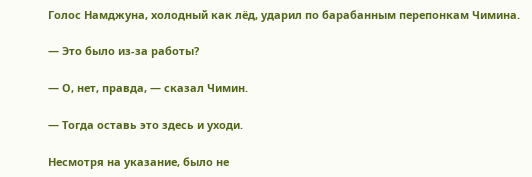Голос Намджуна, холодный как лёд, ударил по барабанным перепонкам Чимина.

— Это было из-за работы?

— О, нет, правда, — сказал Чимин.

— Тогда оставь это здесь и уходи.

Несмотря на указание, было не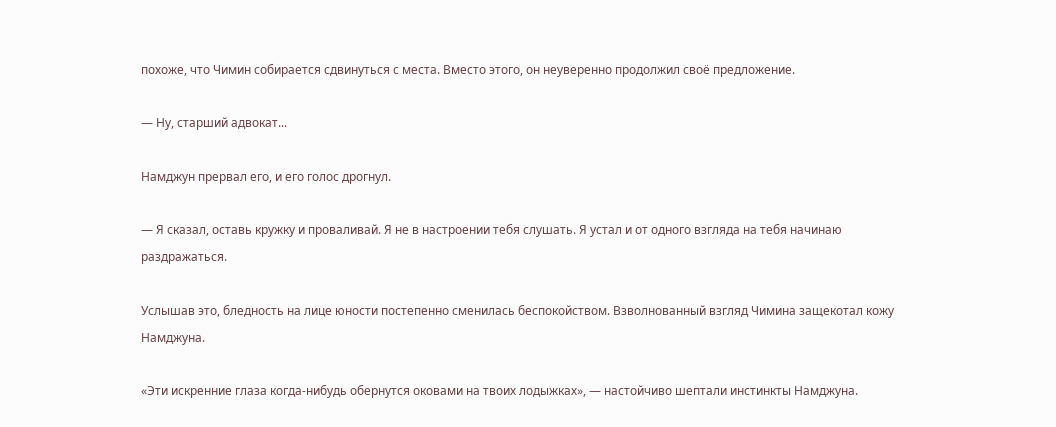похоже, что Чимин собирается сдвинуться с места. Вместо этого, он неуверенно продолжил своё предложение.

— Ну, старший адвокат...

Намджун прервал его, и его голос дрогнул.

— Я сказал, оставь кружку и проваливай. Я не в настроении тебя слушать. Я устал и от одного взгляда на тебя начинаю раздражаться.

Услышав это, бледность на лице юности постепенно сменилась беспокойством. Взволнованный взгляд Чимина защекотал кожу Намджуна.

«Эти искренние глаза когда-нибудь обернутся оковами на твоих лодыжках», — настойчиво шептали инстинкты Намджуна.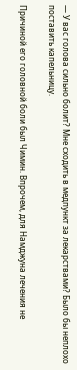— У вас голова сильно болит? Мне сходить в медпункт за лекарствами? Было бы неплохо поставить капельницу.

Причиной его головной боли был Чимин. Впрочем, для Намджуна лечения не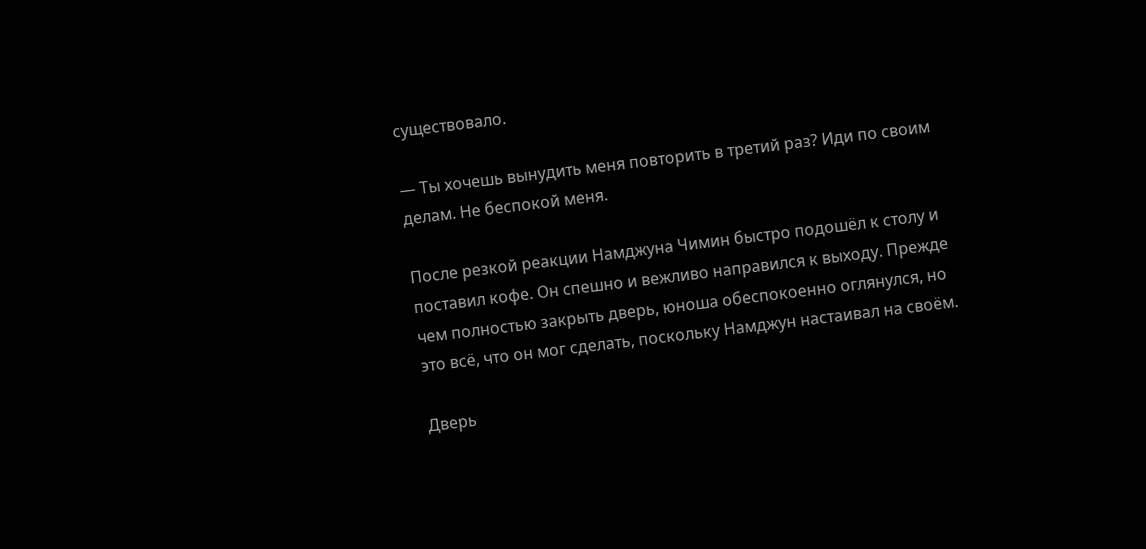существовало.

— Ты хочешь вынудить меня повторить в третий раз? Иди по своим делам. Не беспокой меня.

После резкой реакции Намджуна Чимин быстро подошёл к столу и поставил кофе. Он спешно и вежливо направился к выходу. Прежде чем полностью закрыть дверь, юноша обеспокоенно оглянулся, но это всё, что он мог сделать, поскольку Намджун настаивал на своём.

Дверь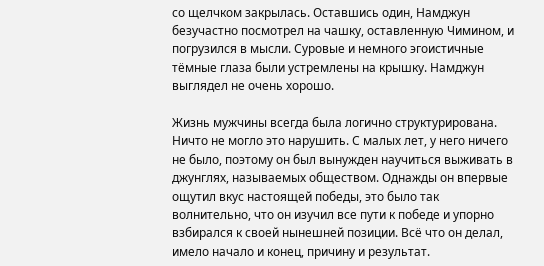со щелчком закрылась. Оставшись один, Намджун безучастно посмотрел на чашку, оставленную Чимином, и погрузился в мысли. Суровые и немного эгоистичные тёмные глаза были устремлены на крышку. Намджун выглядел не очень хорошо.

Жизнь мужчины всегда была логично структурирована. Ничто не могло это нарушить. С малых лет, у него ничего не было, поэтому он был вынужден научиться выживать в джунглях, называемых обществом. Однажды он впервые ощутил вкус настоящей победы, это было так волнительно, что он изучил все пути к победе и упорно взбирался к своей нынешней позиции. Всё что он делал, имело начало и конец, причину и результат.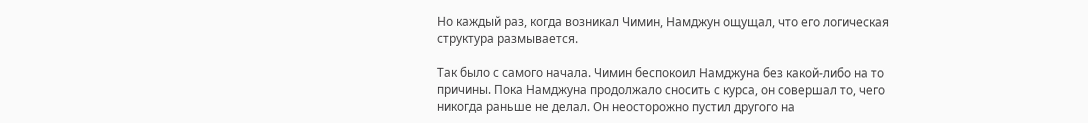Но каждый раз, когда возникал Чимин, Намджун ощущал, что его логическая структура размывается.

Так было с самого начала. Чимин беспокоил Намджуна без какой-либо на то причины. Пока Намджуна продолжало сносить с курса, он совершал то, чего никогда раньше не делал. Он неосторожно пустил другого на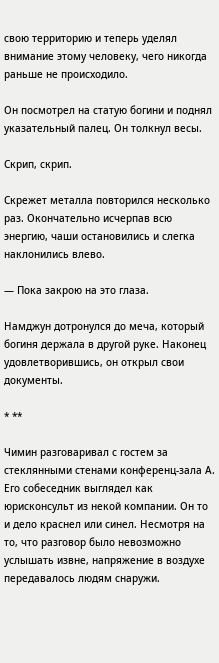свою территорию и теперь уделял внимание этому человеку, чего никогда раньше не происходило.

Он посмотрел на статую богини и поднял указательный палец. Он толкнул весы.

Скрип, скрип.

Скрежет металла повторился несколько раз. Окончательно исчерпав всю энергию, чаши остановились и слегка наклонились влево.

— Пока закрою на это глаза.

Намджун дотронулся до меча, который богиня держала в другой руке. Наконец удовлетворившись, он открыл свои документы.

* **

Чимин разговаривал с гостем за стеклянными стенами конференц-зала А. Его собеседник выглядел как юрисконсульт из некой компании. Он то и дело краснел или синел. Несмотря на то, что разговор было невозможно услышать извне, напряжение в воздухе передавалось людям снаружи.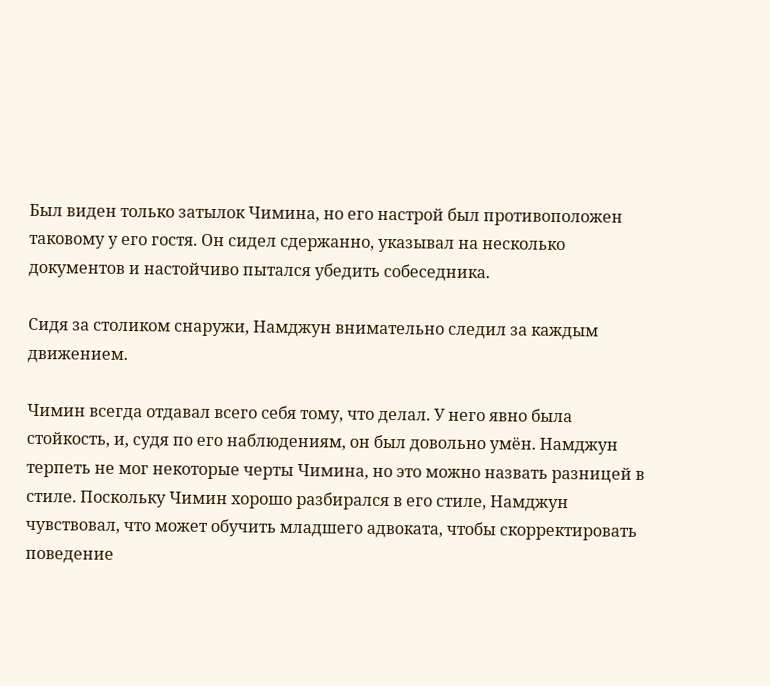Был виден только затылок Чимина, но его настрой был противоположен таковому у его гостя. Он сидел сдержанно, указывал на несколько документов и настойчиво пытался убедить собеседника.

Сидя за столиком снаружи, Намджун внимательно следил за каждым движением.

Чимин всегда отдавал всего себя тому, что делал. У него явно была стойкость, и, судя по его наблюдениям, он был довольно умён. Намджун терпеть не мог некоторые черты Чимина, но это можно назвать разницей в стиле. Поскольку Чимин хорошо разбирался в его стиле, Намджун чувствовал, что может обучить младшего адвоката, чтобы скорректировать поведение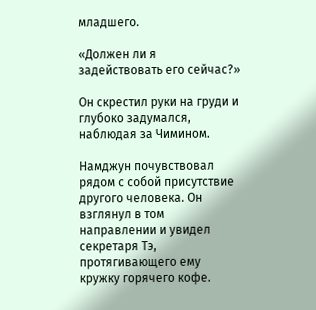младшего.

«Должен ли я задействовать его сейчас?»

Он скрестил руки на груди и глубоко задумался, наблюдая за Чимином.

Намджун почувствовал рядом с собой присутствие другого человека. Он взглянул в том направлении и увидел секретаря Тэ, протягивающего ему кружку горячего кофе.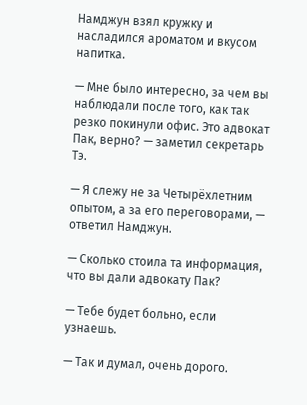Намджун взял кружку и насладился ароматом и вкусом напитка.

— Мне было интересно, за чем вы наблюдали после того, как так резко покинули офис. Это адвокат Пак, верно? — заметил секретарь Тэ.

— Я слежу не за Четырёхлетним опытом, а за его переговорами, — ответил Намджун.

— Сколько стоила та информация, что вы дали адвокату Пак?

— Тебе будет больно, если узнаешь.

— Так и думал, очень дорого.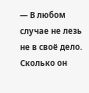— В любом случае не лезь не в своё дело. Сколько он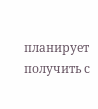планирует получить с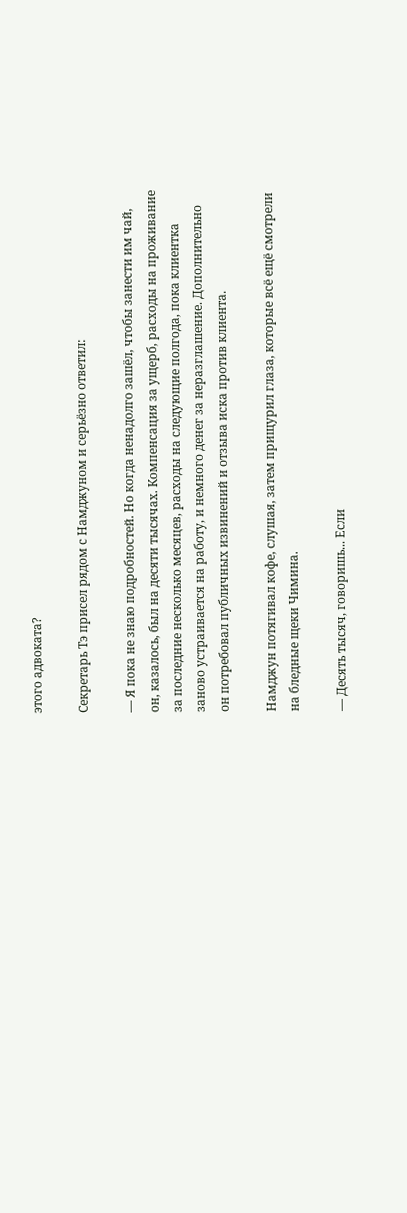этого адвоката?

Секретарь Тэ присел рядом с Намджуном и серьёзно ответил:

— Я пока не знаю подробностей. Но когда ненадолго зашёл, чтобы занести им чай, он, казалось, был на десяти тысячах. Компенсация за ущерб, расходы на проживание за последние несколько месяцев, расходы на следующие полгода, пока клиентка заново устраивается на работу, и немного денег за неразглашение. Дополнительно он потребовал публичных извинений и отзыва иска против клиента.

Намджун потягивал кофе, слушая, затем прищурил глаза, которые всё ещё смотрели на бледные щеки Чимина.

— Десять тысяч, говоришь... Если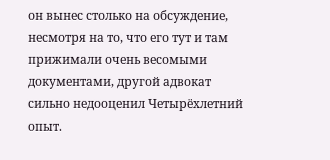он вынес столько на обсуждение, несмотря на то, что его тут и там прижимали очень весомыми документами, другой адвокат сильно недооценил Четырёхлетний опыт.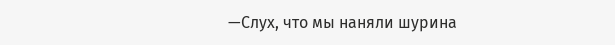—Слух, что мы наняли шурина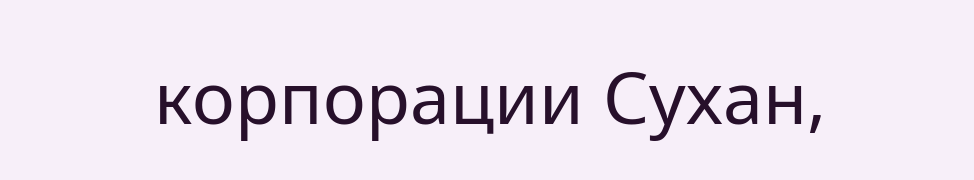корпорации Сухан,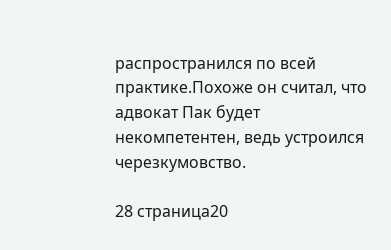распространился по всей практике.Похоже он считал, что адвокат Пак будет некомпетентен, ведь устроился черезкумовство.

28 страница20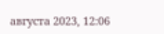августа 2023, 12:06